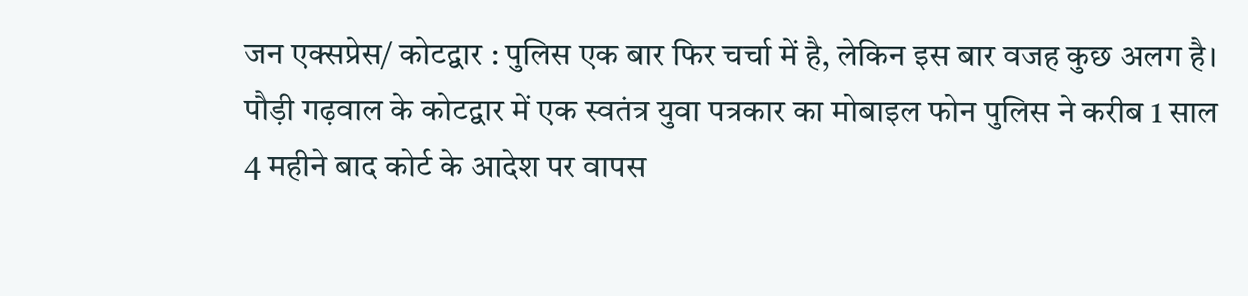जन एक्सप्रेस/ कोटद्वार : पुलिस एक बार फिर चर्चा में है, लेकिन इस बार वजह कुछ अलग है। पौड़ी गढ़वाल के कोटद्वार में एक स्वतंत्र युवा पत्रकार का मोबाइल फोन पुलिस ने करीब 1 साल 4 महीने बाद कोर्ट के आदेश पर वापस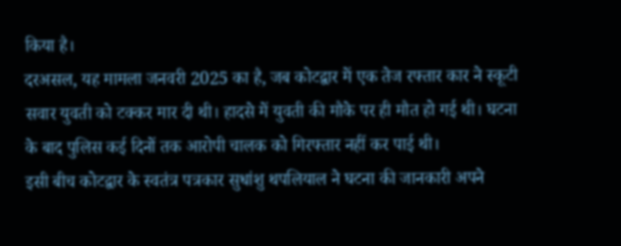किया है।
दरअसल, यह मामला जनवरी 2025 का है, जब कोटद्वार में एक तेज रफ्तार कार ने स्कूटी सवार युवती को टक्कर मार दी थी। हादसे में युवती की मौके पर ही मौत हो गई थी। घटना के बाद पुलिस कई दिनों तक आरोपी चालक को गिरफ्तार नहीं कर पाई थी।
इसी बीच कोटद्वार के स्वतंत्र पत्रकार सुधांशु थपलियाल ने घटना की जानकारी अपने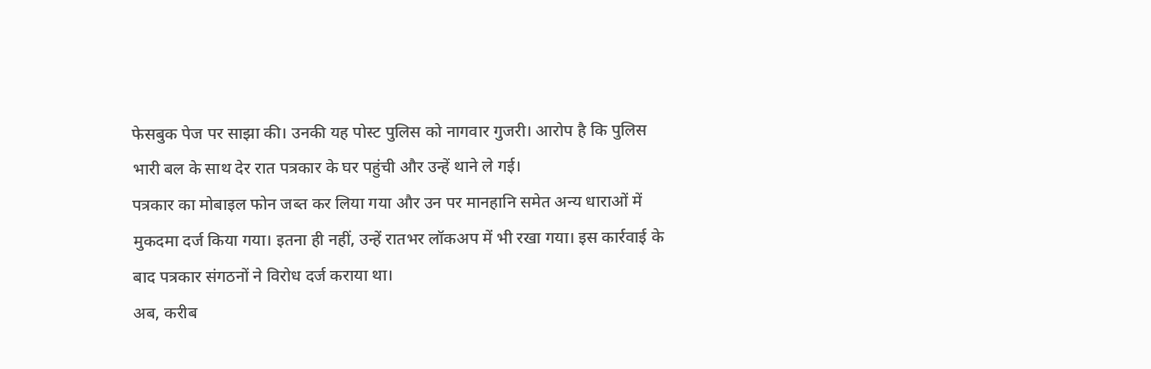फेसबुक पेज पर साझा की। उनकी यह पोस्ट पुलिस को नागवार गुजरी। आरोप है कि पुलिस भारी बल के साथ देर रात पत्रकार के घर पहुंची और उन्हें थाने ले गई।
पत्रकार का मोबाइल फोन जब्त कर लिया गया और उन पर मानहानि समेत अन्य धाराओं में मुकदमा दर्ज किया गया। इतना ही नहीं, उन्हें रातभर लॉकअप में भी रखा गया। इस कार्रवाई के बाद पत्रकार संगठनों ने विरोध दर्ज कराया था।
अब, करीब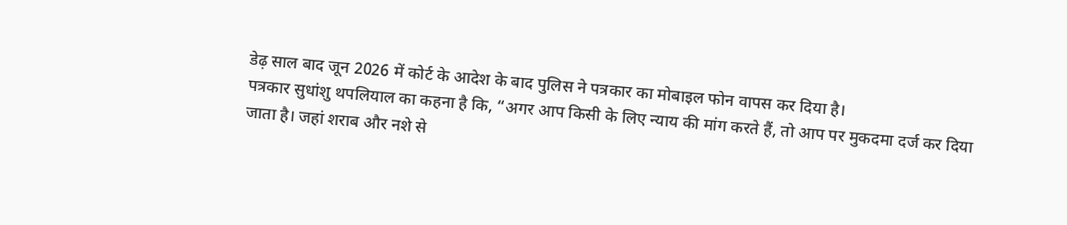डेढ़ साल बाद जून 2026 में कोर्ट के आदेश के बाद पुलिस ने पत्रकार का मोबाइल फोन वापस कर दिया है।
पत्रकार सुधांशु थपलियाल का कहना है कि, “अगर आप किसी के लिए न्याय की मांग करते हैं, तो आप पर मुकदमा दर्ज कर दिया जाता है। जहां शराब और नशे से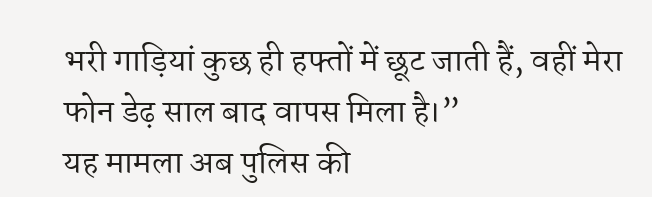भरी गाड़ियां कुछ ही हफ्तों में छूट जाती हैं, वहीं मेरा फोन डेढ़ साल बाद वापस मिला है।”
यह मामला अब पुलिस की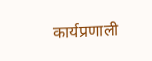कार्यप्रणाली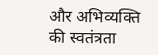और अभिव्यक्ति की स्वतंत्रता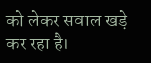को लेकर सवाल खड़े कर रहा है।